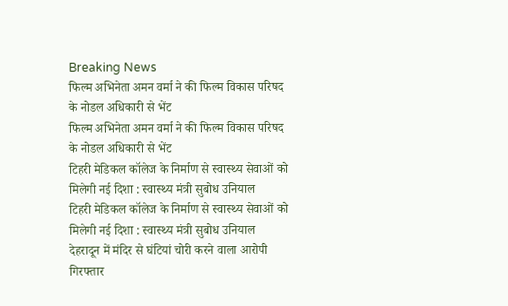Breaking News
फिल्म अभिनेता अमन वर्मा ने की फिल्म विकास परिषद के नोडल अधिकारी से भेंट
फिल्म अभिनेता अमन वर्मा ने की फिल्म विकास परिषद के नोडल अधिकारी से भेंट
टिहरी मेडिकल कॉलेज के निर्माण से स्वास्थ्य सेवाओं को मिलेगी नई दिशा : स्वास्थ्य मंत्री सुबोध उनियाल
टिहरी मेडिकल कॉलेज के निर्माण से स्वास्थ्य सेवाओं को मिलेगी नई दिशा : स्वास्थ्य मंत्री सुबोध उनियाल
देहरादून में मंदिर से घंटियां चोरी करने वाला आरोपी गिरफ्तार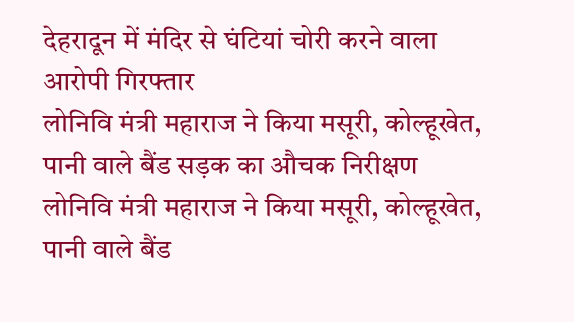देहरादून में मंदिर से घंटियां चोरी करने वाला आरोपी गिरफ्तार
लोनिवि मंत्री महाराज ने किया मसूरी, कोल्हूखेत, पानी वाले बैंड सड़क का औचक निरीक्षण
लोनिवि मंत्री महाराज ने किया मसूरी, कोल्हूखेत, पानी वाले बैंड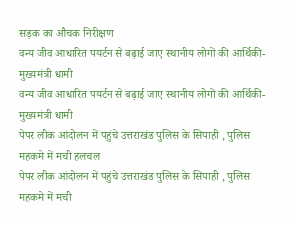सड़क का औचक निरीक्षण
वन्य जीव आधारित पयर्टन से बढ़ाई जाए स्थानीय लोगों की आर्थिकी- मुख्यमंत्री धामी
वन्य जीव आधारित पयर्टन से बढ़ाई जाए स्थानीय लोगों की आर्थिकी- मुख्यमंत्री धामी
पेपर लीक आंदोलन में पहुंचे उत्तराखंड पुलिस के सिपाही , पुलिस महकमे में मची हलचल
पेपर लीक आंदोलन में पहुंचे उत्तराखंड पुलिस के सिपाही , पुलिस महकमे में मची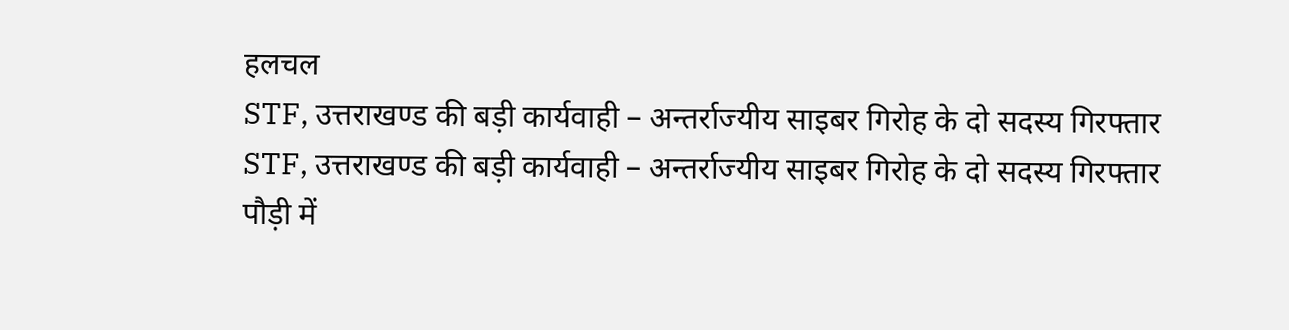हलचल
STF, उत्तराखण्ड की बड़ी कार्यवाही – अन्तर्राज्यीय साइबर गिरोह के दो सदस्य गिरफ्तार
STF, उत्तराखण्ड की बड़ी कार्यवाही – अन्तर्राज्यीय साइबर गिरोह के दो सदस्य गिरफ्तार
पौड़ी में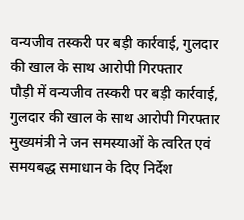वन्यजीव तस्करी पर बड़ी कार्रवाई, गुलदार की खाल के साथ आरोपी गिरफ्तार
पौड़ी में वन्यजीव तस्करी पर बड़ी कार्रवाई, गुलदार की खाल के साथ आरोपी गिरफ्तार
मुख्यमंत्री ने जन समस्याओं के त्वरित एवं समयबद्ध समाधान के दिए निर्देश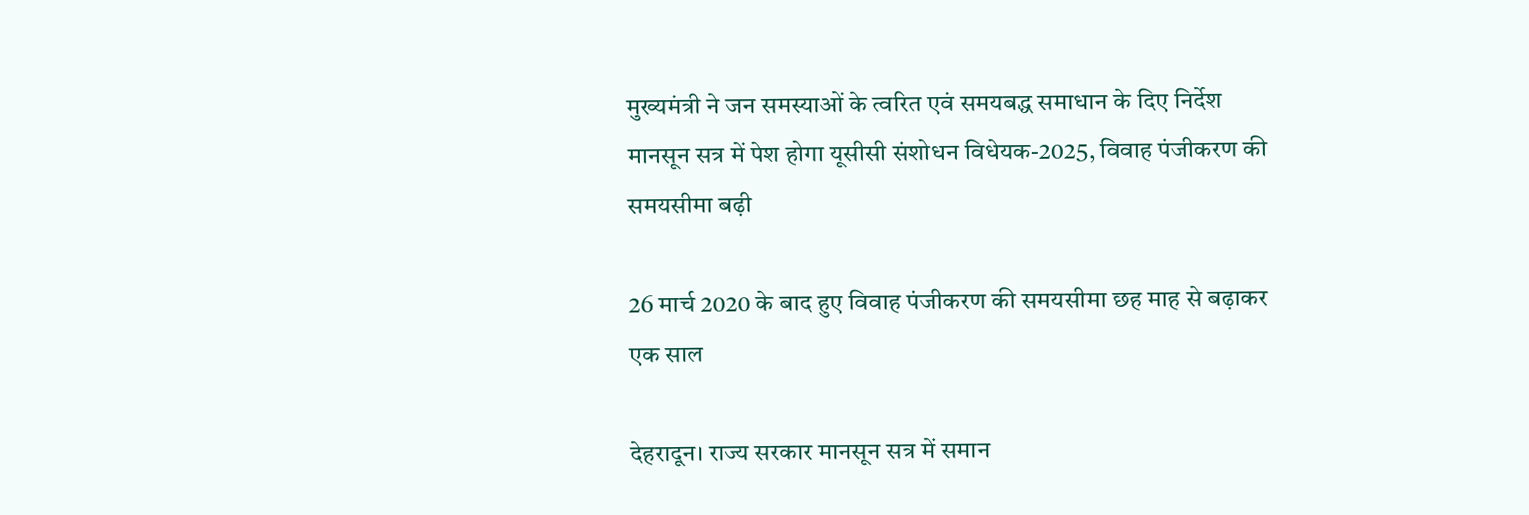मुख्यमंत्री ने जन समस्याओं के त्वरित एवं समयबद्ध समाधान के दिए निर्देश
मानसून सत्र में पेश होगा यूसीसी संशोधन विधेयक-2025, विवाह पंजीकरण की समयसीमा बढ़ी

26 मार्च 2020 के बाद हुए विवाह पंजीकरण की समयसीमा छह माह से बढ़ाकर एक साल

देहरादून। राज्य सरकार मानसून सत्र में समान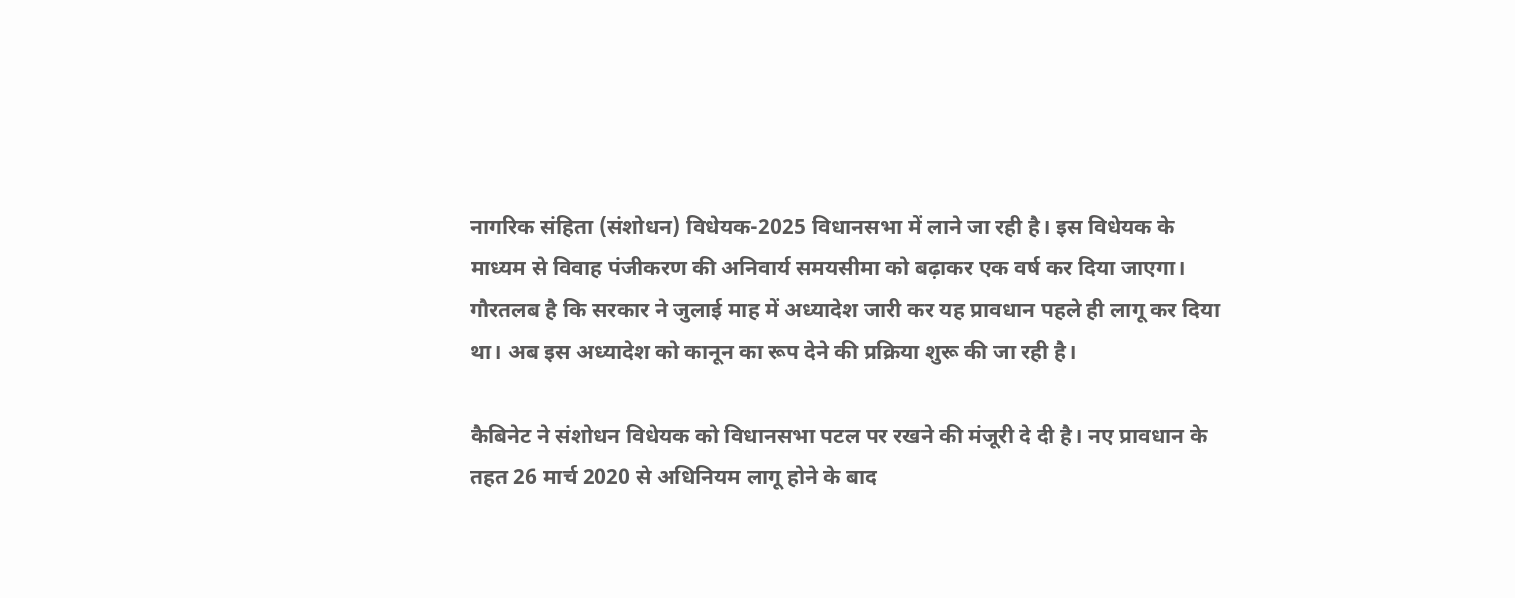नागरिक संहिता (संशोधन) विधेयक-2025 विधानसभा में लाने जा रही है। इस विधेयक के माध्यम से विवाह पंजीकरण की अनिवार्य समयसीमा को बढ़ाकर एक वर्ष कर दिया जाएगा। गौरतलब है कि सरकार ने जुलाई माह में अध्यादेश जारी कर यह प्रावधान पहले ही लागू कर दिया था। अब इस अध्यादेश को कानून का रूप देने की प्रक्रिया शुरू की जा रही है।

कैबिनेट ने संशोधन विधेयक को विधानसभा पटल पर रखने की मंजूरी दे दी है। नए प्रावधान के तहत 26 मार्च 2020 से अधिनियम लागू होने के बाद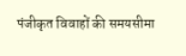पंजीकृत विवाहों की समयसीमा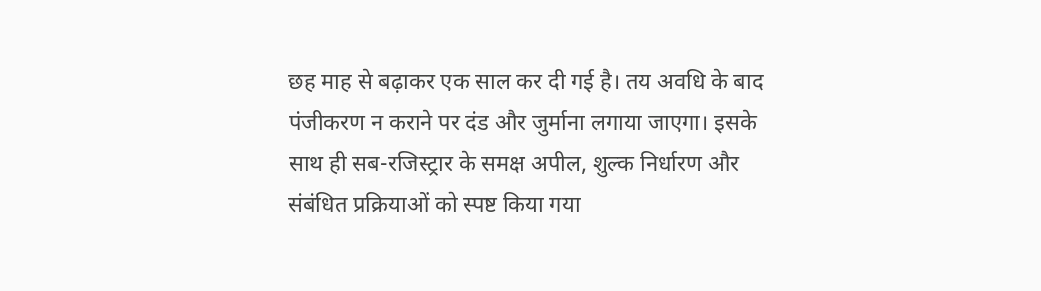छह माह से बढ़ाकर एक साल कर दी गई है। तय अवधि के बाद पंजीकरण न कराने पर दंड और जुर्माना लगाया जाएगा। इसके साथ ही सब-रजिस्ट्रार के समक्ष अपील, शुल्क निर्धारण और संबंधित प्रक्रियाओं को स्पष्ट किया गया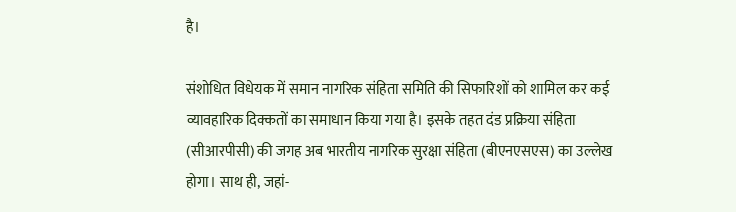है।

संशोधित विधेयक में समान नागरिक संहिता समिति की सिफारिशों को शामिल कर कई व्यावहारिक दिक्कतों का समाधान किया गया है। इसके तहत दंड प्रक्रिया संहिता (सीआरपीसी) की जगह अब भारतीय नागरिक सुरक्षा संहिता (बीएनएसएस) का उल्लेख होगा। साथ ही, जहां-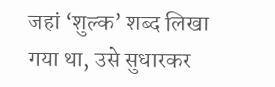जहां ‘शुल्क’ शब्द लिखा गया था, उसे सुधारकर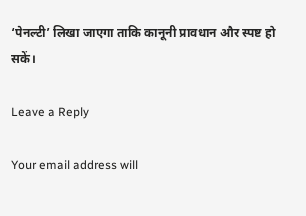‘पेनल्टी’ लिखा जाएगा ताकि कानूनी प्रावधान और स्पष्ट हो सकें।

Leave a Reply

Your email address will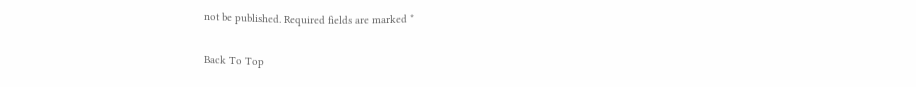not be published. Required fields are marked *

Back To Top